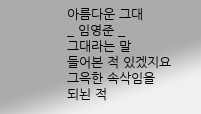아름다운 그대
_ 임영준 _
그대라는 말
들어본 적 있겠지요
그윽한 속삭임을
되뇐 적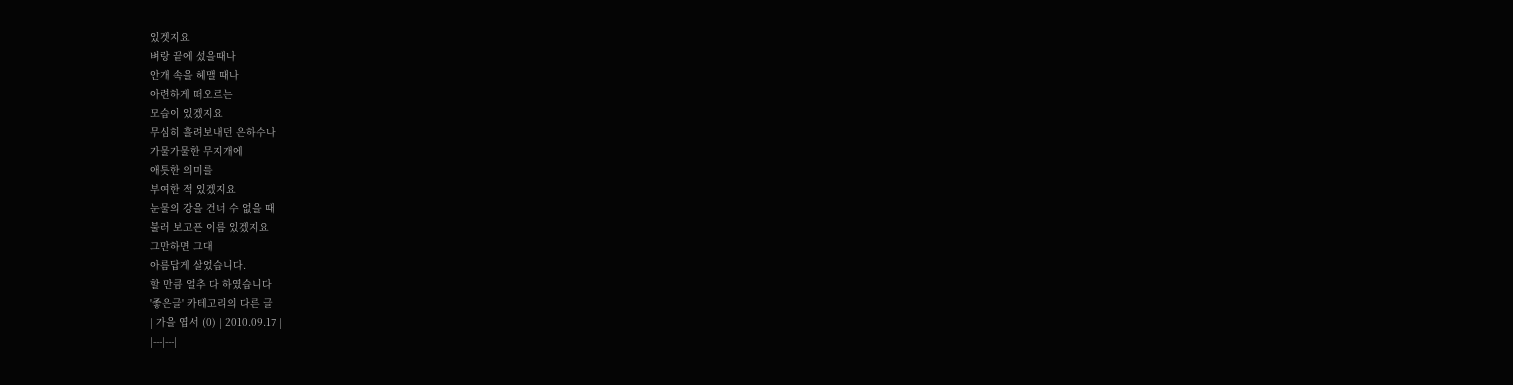있겟지요
벼랑 끝에 섰을때나
안개 속을 헤맬 때나
아련하게 떠오르는
모습이 있겠지요
무심히 흘려보내던 은하수나
가물가물한 무지개에
애틋한 의미를
부여한 적 있겠지요
눈물의 강을 건너 수 없을 때
불러 보고픈 이름 있겠지요
그만하면 그대
아름답게 살었습니다.
할 만큼 얼추 다 하였습니다
'좋은글' 카테고리의 다른 글
| 가을 엽서 (0) | 2010.09.17 |
|---|---|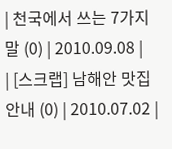| 천국에서 쓰는 7가지 말 (0) | 2010.09.08 |
| [스크랩] 남해안 맛집 안내 (0) | 2010.07.02 |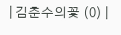| 김춘수의꽃 (0) |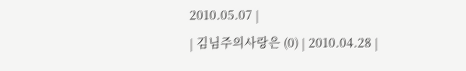2010.05.07 |
| 김님주의사랑은 (0) | 2010.04.28 |